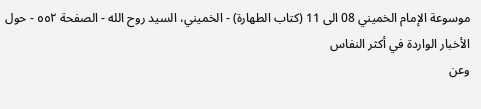موسوعة الإمام الخميني 08 الى 11 (كتاب الطهارة) - الخميني، السيد روح الله - الصفحة ٥٥٢ - حول الأخبار الواردة في أكثر النفاس
وعن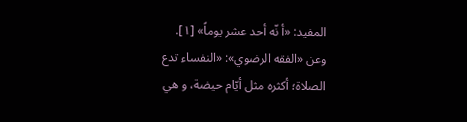المفيد: «أ نّه أحد عشر يوماً» [١].
وعن «الفقه الرضوي»: «النفساء تدع الصلاة؛ أكثره مثل أيّام حيضة، و هي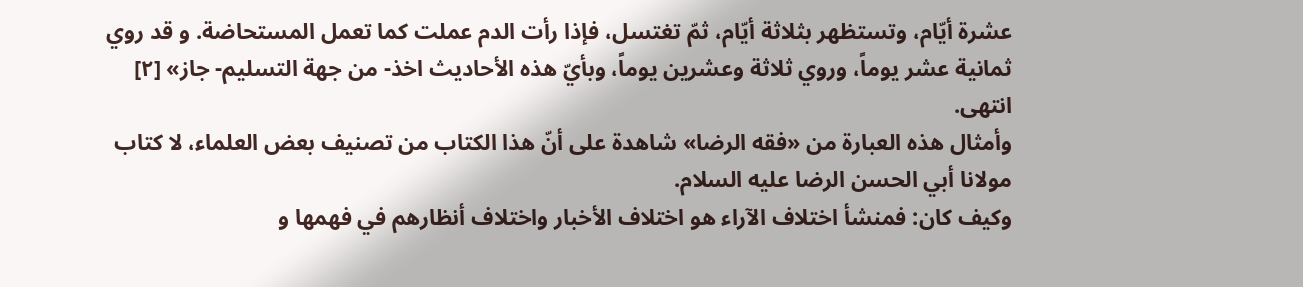عشرة أيّام، وتستظهر بثلاثة أيّام، ثمّ تغتسل، فإذا رأت الدم عملت كما تعمل المستحاضة. و قد روي ثمانية عشر يوماً، وروي ثلاثة وعشرين يوماً، وبأيّ هذه الأحاديث اخذ- من جهة التسليم- جاز» [٢] انتهى.
وأمثال هذه العبارة من «فقه الرضا» شاهدة على أنّ هذا الكتاب من تصنيف بعض العلماء، لا كتاب مولانا أبي الحسن الرضا عليه السلام.
وكيف كان: فمنشأ اختلاف الآراء هو اختلاف الأخبار واختلاف أنظارهم في فهمها و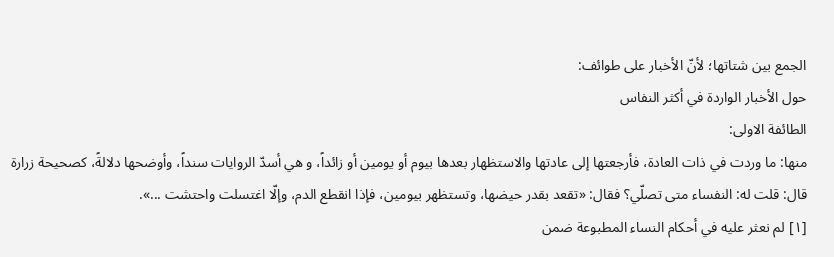الجمع بين شتاتها؛ لأنّ الأخبار على طوائف:
حول الأخبار الواردة في أكثر النفاس
الطائفة الاولى:
منها: ما وردت في ذات العادة، فأرجعتها إلى عادتها والاستظهار بعدها بيوم أو يومين أو زائداً، و هي أسدّ الروايات سنداً، وأوضحها دلالةً، كصحيحة زرارة قال: قلت له: النفساء متى تصلّي؟ فقال: «تقعد بقدر حيضها، وتستظهر بيومين، فإذا انقطع الدم، وإلّا اغتسلت واحتشت ...».
[١] لم نعثر عليه في أحكام النساء المطبوعة ضمن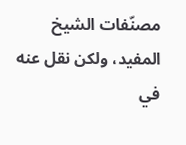مصنّفات الشيخ المفيد، ولكن نقل عنه في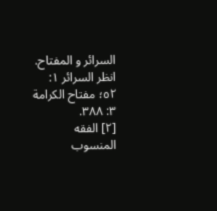السرائر و المفتاح. انظر السرائر ١: ٥٢؛ مفتاح الكرامة ٣: ٣٨٨.
[٢] الفقه المنسوب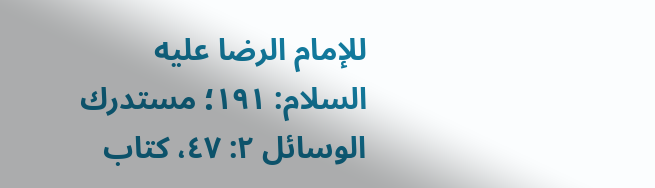للإمام الرضا عليه السلام: ١٩١؛ مستدرك الوسائل ٢: ٤٧، كتاب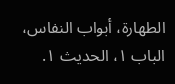الطهارة، أبواب النفاس، الباب ١، الحديث ١.